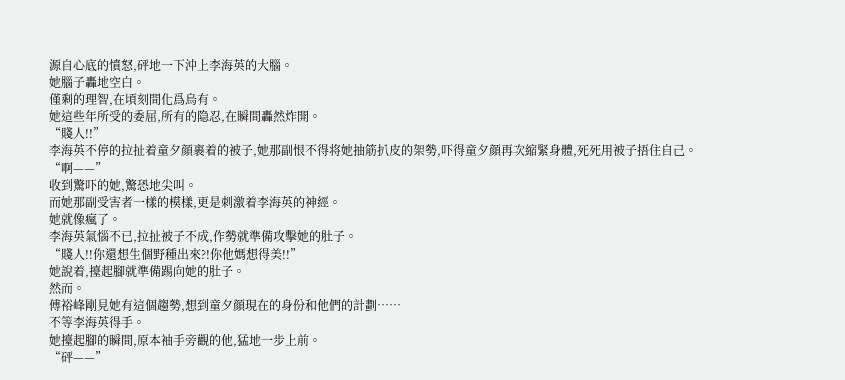源自心底的憤怒,砰地一下沖上李海英的大腦。
她腦子轟地空白。
僅剩的理智,在頃刻間化爲烏有。
她這些年所受的委屈,所有的隐忍,在瞬間轟然炸開。
“賤人!!”
李海英不停的拉扯着童夕顔裹着的被子,她那副恨不得将她抽筋扒皮的架勢,吓得童夕顔再次縮緊身體,死死用被子捂住自己。
“啊——”
收到驚吓的她,驚恐地尖叫。
而她那副受害者一樣的模樣,更是刺激着李海英的神經。
她就像瘋了。
李海英氣惱不已,拉扯被子不成,作勢就準備攻擊她的肚子。
“賤人!!你還想生個野種出來?!你他媽想得美!!”
她說着,擡起腳就準備踢向她的肚子。
然而。
傅裕峰剛見她有這個趨勢,想到童夕顔現在的身份和他們的計劃……
不等李海英得手。
她擡起腳的瞬間,原本袖手旁觀的他,猛地一步上前。
“砰——”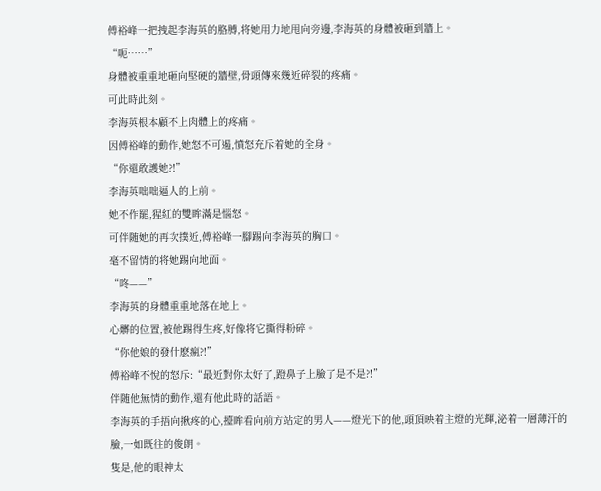傅裕峰一把拽起李海英的胳膊,将她用力地甩向旁邊,李海英的身體被砸到牆上。
“呃……”
身體被重重地砸向堅硬的牆壁,骨頭傳來幾近碎裂的疼痛。
可此時此刻。
李海英根本顧不上肉體上的疼痛。
因傅裕峰的動作,她怒不可遏,憤怒充斥着她的全身。
“你還敢護她?!”
李海英咄咄逼人的上前。
她不作罷,猩紅的雙眸滿是惱怒。
可伴随她的再次撲近,傅裕峰一腳踢向李海英的胸口。
毫不留情的将她踢向地面。
“咚——”
李海英的身體重重地落在地上。
心髒的位置,被他踢得生疼,好像将它撕得粉碎。
“你他娘的發什麽瘋?!”
傅裕峰不悅的怒斥:“最近對你太好了,蹬鼻子上臉了是不是?!”
伴随他無情的動作,還有他此時的話語。
李海英的手捂向揪疼的心,擡眸看向前方站定的男人——燈光下的他,頭頂映着主燈的光輝,泌着一層薄汗的臉,一如既往的俊朗。
隻是,他的眼神太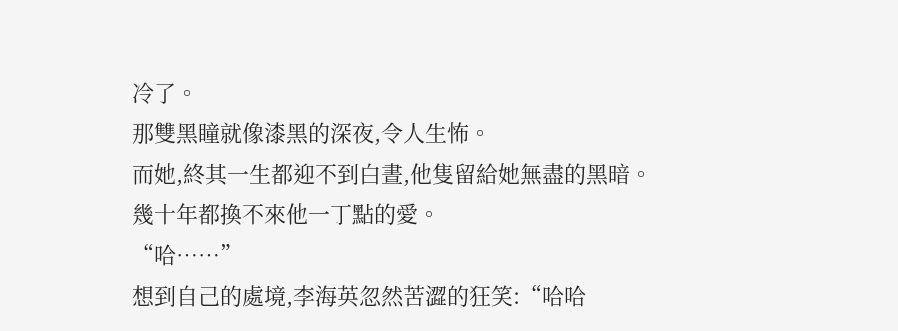冷了。
那雙黑瞳就像漆黑的深夜,令人生怖。
而她,終其一生都迎不到白晝,他隻留給她無盡的黑暗。
幾十年都換不來他一丁點的愛。
“哈……”
想到自己的處境,李海英忽然苦澀的狂笑:“哈哈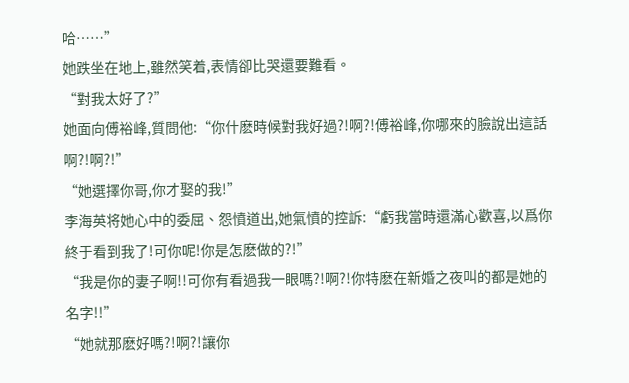哈……”
她跌坐在地上,雖然笑着,表情卻比哭還要難看。
“對我太好了?”
她面向傅裕峰,質問他:“你什麽時候對我好過?!啊?!傅裕峰,你哪來的臉說出這話啊?!啊?!”
“她選擇你哥,你才娶的我!”
李海英将她心中的委屈、怨憤道出,她氣憤的控訴:“虧我當時還滿心歡喜,以爲你終于看到我了!可你呢!你是怎麽做的?!”
“我是你的妻子啊!!可你有看過我一眼嗎?!啊?!你特麽在新婚之夜叫的都是她的名字!!”
“她就那麽好嗎?!啊?!讓你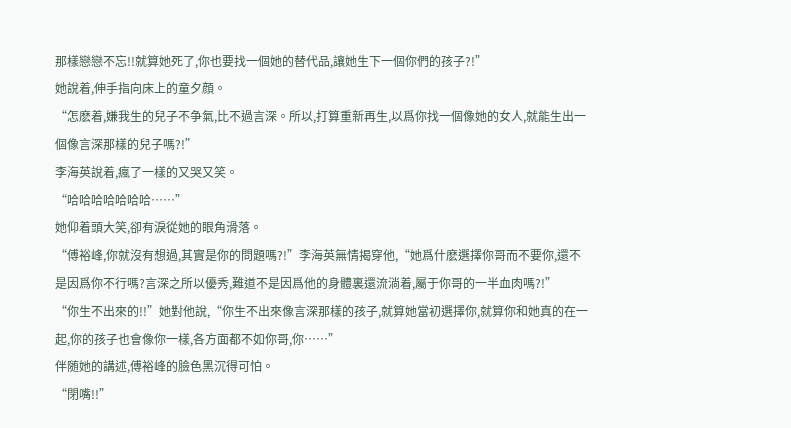那樣戀戀不忘!!就算她死了,你也要找一個她的替代品,讓她生下一個你們的孩子?!”
她說着,伸手指向床上的童夕顔。
“怎麽着,嫌我生的兒子不争氣,比不過言深。所以,打算重新再生,以爲你找一個像她的女人,就能生出一個像言深那樣的兒子嗎?!”
李海英說着,瘋了一樣的又哭又笑。
“哈哈哈哈哈哈哈……”
她仰着頭大笑,卻有淚從她的眼角滑落。
“傅裕峰,你就沒有想過,其實是你的問題嗎?!”李海英無情揭穿他,“她爲什麽選擇你哥而不要你,還不是因爲你不行嗎?言深之所以優秀,難道不是因爲他的身體裏還流淌着,屬于你哥的一半血肉嗎?!”
“你生不出來的!!”她對他說,“你生不出來像言深那樣的孩子,就算她當初選擇你,就算你和她真的在一起,你的孩子也會像你一樣,各方面都不如你哥,你……”
伴随她的講述,傅裕峰的臉色黑沉得可怕。
“閉嘴!!”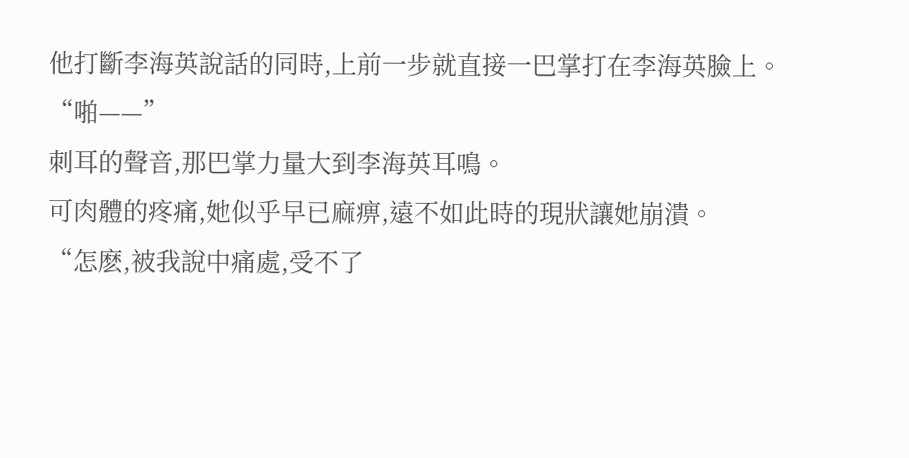他打斷李海英說話的同時,上前一步就直接一巴掌打在李海英臉上。
“啪——”
刺耳的聲音,那巴掌力量大到李海英耳鳴。
可肉體的疼痛,她似乎早已麻痹,遠不如此時的現狀讓她崩潰。
“怎麽,被我說中痛處,受不了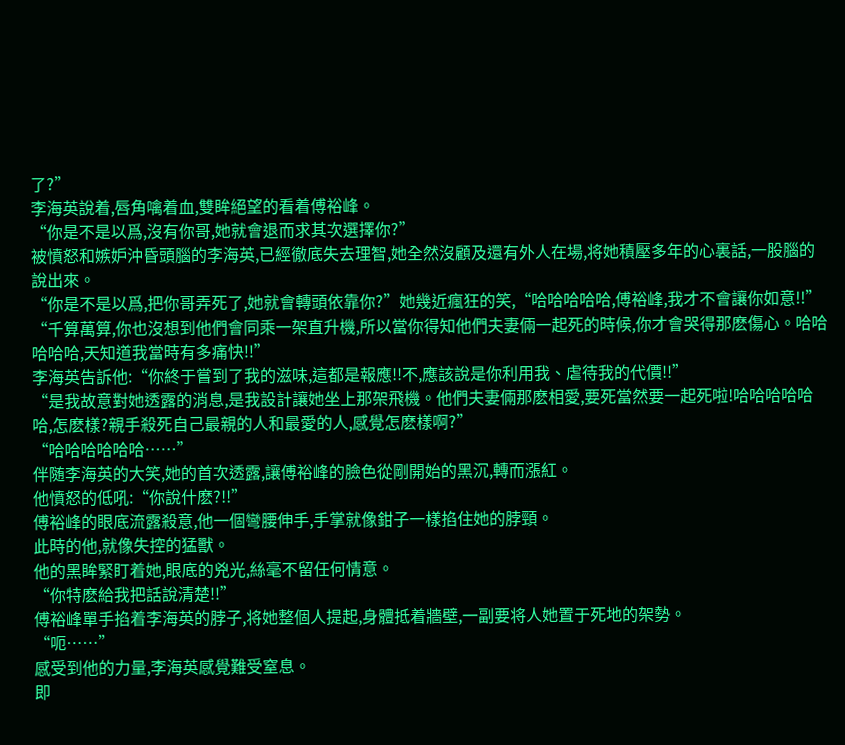了?”
李海英說着,唇角噙着血,雙眸絕望的看着傅裕峰。
“你是不是以爲,沒有你哥,她就會退而求其次選擇你?”
被憤怒和嫉妒沖昏頭腦的李海英,已經徹底失去理智,她全然沒顧及還有外人在場,将她積壓多年的心裏話,一股腦的說出來。
“你是不是以爲,把你哥弄死了,她就會轉頭依靠你?”她幾近瘋狂的笑,“哈哈哈哈哈,傅裕峰,我才不會讓你如意!!”
“千算萬算,你也沒想到他們會同乘一架直升機,所以當你得知他們夫妻倆一起死的時候,你才會哭得那麽傷心。哈哈哈哈哈,天知道我當時有多痛快!!”
李海英告訴他:“你終于嘗到了我的滋味,這都是報應!!不,應該說是你利用我、虐待我的代價!!”
“是我故意對她透露的消息,是我設計讓她坐上那架飛機。他們夫妻倆那麽相愛,要死當然要一起死啦!哈哈哈哈哈哈,怎麽樣?親手殺死自己最親的人和最愛的人,感覺怎麽樣啊?”
“哈哈哈哈哈哈……”
伴随李海英的大笑,她的首次透露,讓傅裕峰的臉色從剛開始的黑沉,轉而漲紅。
他憤怒的低吼:“你說什麽?!!”
傅裕峰的眼底流露殺意,他一個彎腰伸手,手掌就像鉗子一樣掐住她的脖頸。
此時的他,就像失控的猛獸。
他的黑眸緊盯着她,眼底的兇光,絲毫不留任何情意。
“你特麽給我把話說清楚!!”
傅裕峰單手掐着李海英的脖子,将她整個人提起,身體抵着牆壁,一副要将人她置于死地的架勢。
“呃……”
感受到他的力量,李海英感覺難受窒息。
即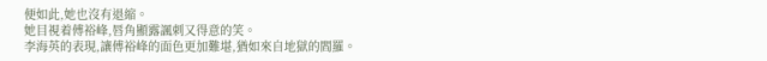便如此,她也沒有退縮。
她目視着傅裕峰,唇角顯露諷刺又得意的笑。
李海英的表現,讓傅裕峰的面色更加難堪,猶如來自地獄的閻羅。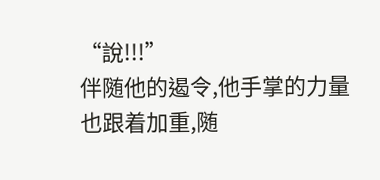“說!!!”
伴随他的遏令,他手掌的力量也跟着加重,随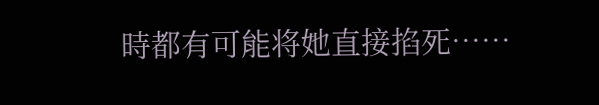時都有可能将她直接掐死……